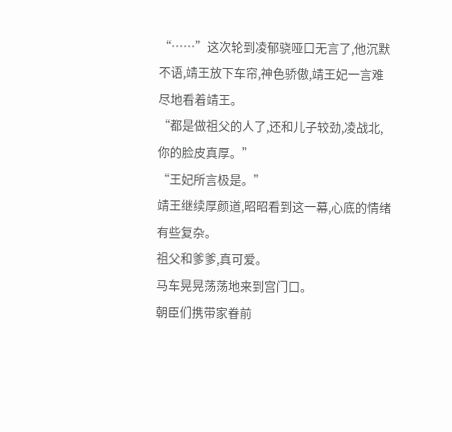“……”这次轮到凌郁骁哑口无言了,他沉默不语,靖王放下车帘,神色骄傲,靖王妃一言难尽地看着靖王。
“都是做祖父的人了,还和儿子较劲,凌战北,你的脸皮真厚。”
“王妃所言极是。”
靖王继续厚颜道,昭昭看到这一幕,心底的情绪有些复杂。
祖父和爹爹,真可爱。
马车晃晃荡荡地来到宫门口。
朝臣们携带家眷前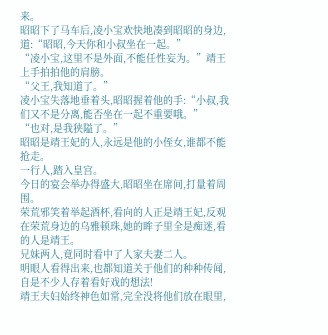来。
昭昭下了马车后,凌小宝欢快地凑到昭昭的身边,道:“昭昭,今天你和小叔坐在一起。”
“凌小宝,这里不是外面,不能任性妄为。”靖王上手拍拍他的肩膀。
“父王,我知道了。”
凌小宝失落地垂着头,昭昭握着他的手:“小叔,我们又不是分离,能否坐在一起不重要哦。”
“也对,是我狭隘了。”
昭昭是靖王妃的人,永远是他的小侄女,谁都不能抢走。
一行人,踏入皇宫。
今日的宴会举办得盛大,昭昭坐在席间,打量着周围。
荣荒邪笑着举起酒杯,看向的人正是靖王妃,反观在荣荒身边的乌雅顿珠,她的眸子里全是痴迷,看的人是靖王。
兄妹两人,竟同时看中了人家夫妻二人。
明眼人看得出来,也都知道关于他们的种种传闻,自是不少人存着看好戏的想法!
靖王夫妇始终神色如常,完全没将他们放在眼里,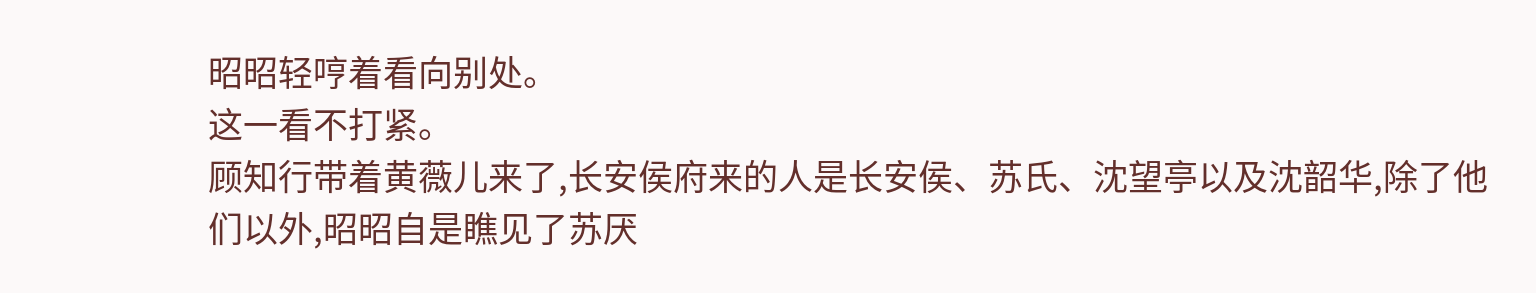昭昭轻哼着看向别处。
这一看不打紧。
顾知行带着黄薇儿来了,长安侯府来的人是长安侯、苏氏、沈望亭以及沈韶华,除了他们以外,昭昭自是瞧见了苏厌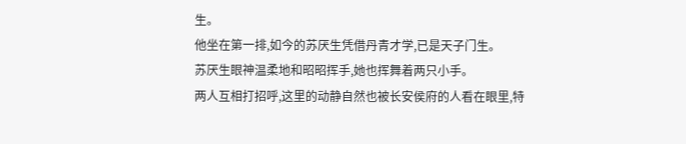生。
他坐在第一排,如今的苏厌生凭借丹青才学,已是天子门生。
苏厌生眼神温柔地和昭昭挥手,她也挥舞着两只小手。
两人互相打招呼,这里的动静自然也被长安侯府的人看在眼里,特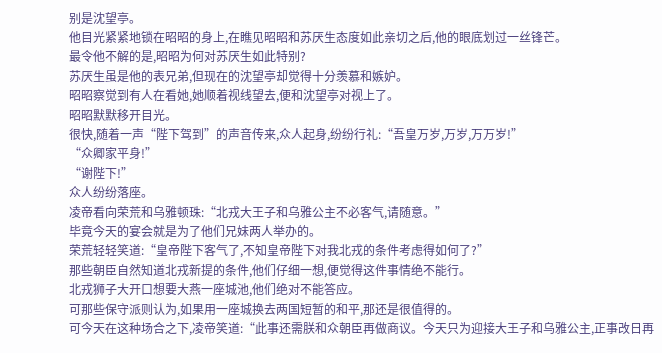别是沈望亭。
他目光紧紧地锁在昭昭的身上,在瞧见昭昭和苏厌生态度如此亲切之后,他的眼底划过一丝锋芒。
最令他不解的是,昭昭为何对苏厌生如此特别?
苏厌生虽是他的表兄弟,但现在的沈望亭却觉得十分羡慕和嫉妒。
昭昭察觉到有人在看她,她顺着视线望去,便和沈望亭对视上了。
昭昭默默移开目光。
很快,随着一声“陛下驾到”的声音传来,众人起身,纷纷行礼:“吾皇万岁,万岁,万万岁!”
“众卿家平身!”
“谢陛下!”
众人纷纷落座。
凌帝看向荣荒和乌雅顿珠:“北戎大王子和乌雅公主不必客气,请随意。”
毕竟今天的宴会就是为了他们兄妹两人举办的。
荣荒轻轻笑道:“皇帝陛下客气了,不知皇帝陛下对我北戎的条件考虑得如何了?”
那些朝臣自然知道北戎新提的条件,他们仔细一想,便觉得这件事情绝不能行。
北戎狮子大开口想要大燕一座城池,他们绝对不能答应。
可那些保守派则认为,如果用一座城换去两国短暂的和平,那还是很值得的。
可今天在这种场合之下,凌帝笑道:“此事还需朕和众朝臣再做商议。今天只为迎接大王子和乌雅公主,正事改日再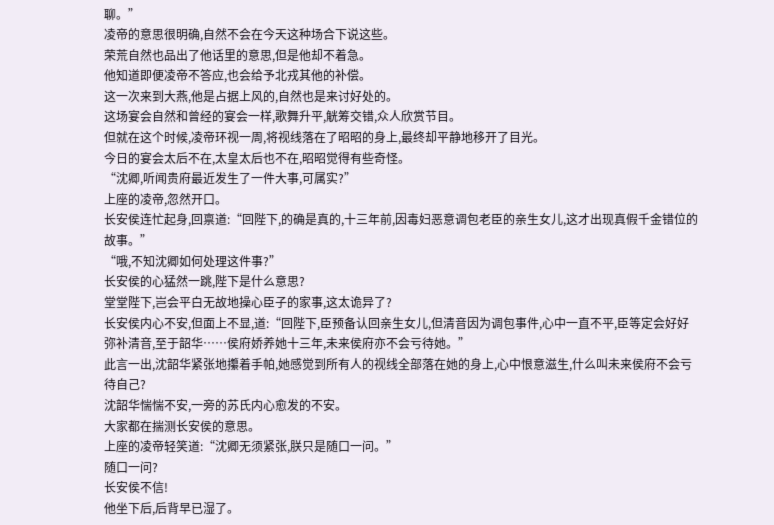聊。”
凌帝的意思很明确,自然不会在今天这种场合下说这些。
荣荒自然也品出了他话里的意思,但是他却不着急。
他知道即便凌帝不答应,也会给予北戎其他的补偿。
这一次来到大燕,他是占据上风的,自然也是来讨好处的。
这场宴会自然和曾经的宴会一样,歌舞升平,觥筹交错,众人欣赏节目。
但就在这个时候,凌帝环视一周,将视线落在了昭昭的身上,最终却平静地移开了目光。
今日的宴会太后不在,太皇太后也不在,昭昭觉得有些奇怪。
“沈卿,听闻贵府最近发生了一件大事,可属实?”
上座的凌帝,忽然开口。
长安侯连忙起身,回禀道:“回陛下,的确是真的,十三年前,因毒妇恶意调包老臣的亲生女儿,这才出现真假千金错位的故事。”
“哦,不知沈卿如何处理这件事?”
长安侯的心猛然一跳,陛下是什么意思?
堂堂陛下,岂会平白无故地操心臣子的家事,这太诡异了?
长安侯内心不安,但面上不显,道:“回陛下,臣预备认回亲生女儿,但清音因为调包事件,心中一直不平,臣等定会好好弥补清音,至于韶华……侯府娇养她十三年,未来侯府亦不会亏待她。”
此言一出,沈韶华紧张地攥着手帕,她感觉到所有人的视线全部落在她的身上,心中恨意滋生,什么叫未来侯府不会亏待自己?
沈韶华惴惴不安,一旁的苏氏内心愈发的不安。
大家都在揣测长安侯的意思。
上座的凌帝轻笑道:“沈卿无须紧张,朕只是随口一问。”
随口一问?
长安侯不信!
他坐下后,后背早已湿了。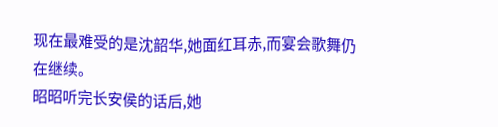现在最难受的是沈韶华,她面红耳赤,而宴会歌舞仍在继续。
昭昭听完长安侯的话后,她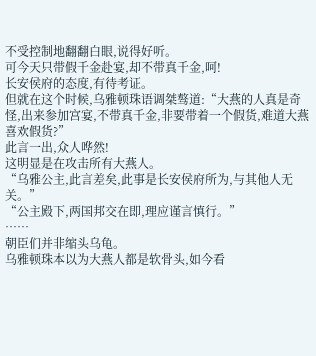不受控制地翻翻白眼,说得好听。
可今天只带假千金赴宴,却不带真千金,呵!
长安侯府的态度,有待考证。
但就在这个时候,乌雅顿珠语调桀骜道:“大燕的人真是奇怪,出来参加宫宴,不带真千金,非要带着一个假货,难道大燕喜欢假货?”
此言一出,众人哗然!
这明显是在攻击所有大燕人。
“乌雅公主,此言差矣,此事是长安侯府所为,与其他人无关。”
“公主殿下,两国邦交在即,理应谨言慎行。”
……
朝臣们并非缩头乌龟。
乌雅顿珠本以为大燕人都是软骨头,如今看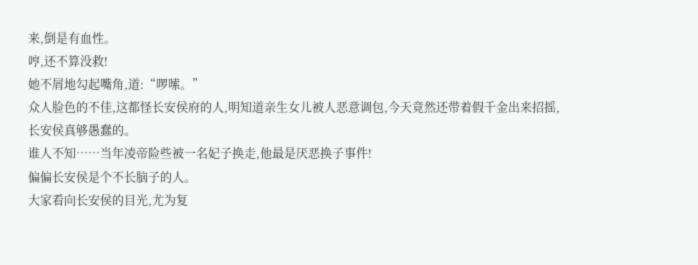来,倒是有血性。
哼,还不算没救!
她不屑地勾起嘴角,道:“啰嗦。”
众人脸色的不佳,这都怪长安侯府的人,明知道亲生女儿被人恶意调包,今天竟然还带着假千金出来招摇,长安侯真够愚蠢的。
谁人不知……当年凌帝险些被一名妃子换走,他最是厌恶换子事件!
偏偏长安侯是个不长脑子的人。
大家看向长安侯的目光,尤为复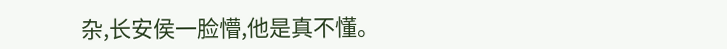杂,长安侯一脸懵,他是真不懂。